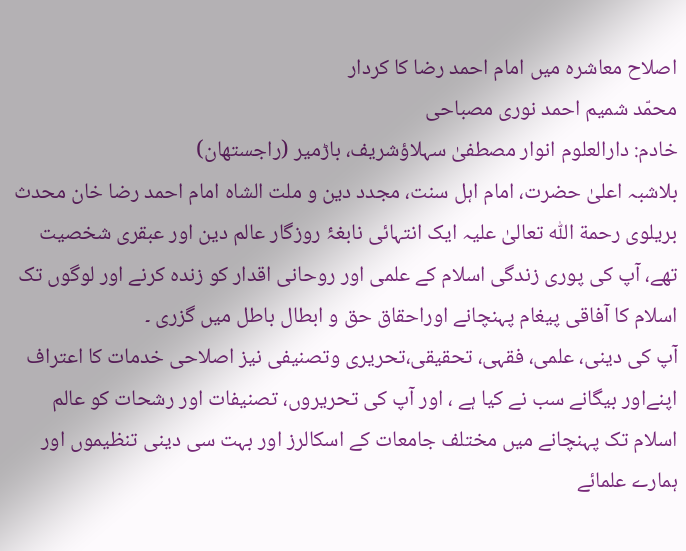اصلاح معاشرہ میں امام احمد رضا کا کردار
محمّد شمیم احمد نوری مصباحی
خادم: دارالعلوم انوار مصطفیٰ سہلاؤشریف، باڑمیر (راجستھان)
بلاشبہ اعلیٰ حضرت، امام اہل سنت، مجدد دین و ملت الشاہ امام احمد رضا خان محدث بریلوی رحمة اللّٰہ تعالیٰ علیہ ایک انتہائی نابغۂ روزگار عالم دین اور عبقری شخصیت تھے، آپ کی پوری زندگی اسلام کے علمی اور روحانی اقدار کو زندہ کرنے اور لوگوں تک اسلام کا آفاقی پیغام پہنچانے اوراحقاق حق و ابطال باطل میں گزری ۔
آپ کی دینی، علمی، فقہی، تحقیقی،تحریری وتصنیفی نیز اصلاحی خدمات کا اعتراف اپنےاور بیگانے سب نے کیا ہے ، اور آپ کی تحریروں، تصنیفات اور رشحات کو عالم اسلام تک پہنچانے میں مختلف جامعات کے اسکالرز اور بہت سی دینی تنظیموں اور ہمارے علمائے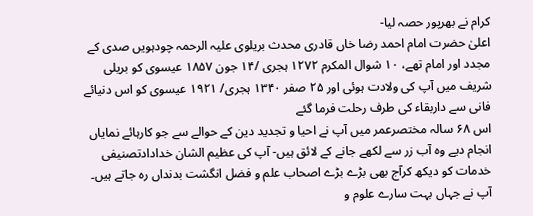کرام نے بھرپور حصہ لیا-
اعلیٰ حضرت امام احمد رضا خاں قادری محدث بریلوی علیہ الرحمہ چودہویں صدی کے مجدد اور امام تھے، ۱۰ شوال المکرم ۱۲۷۲ ہجری /۱۴ جون ۱۸۵۷ عیسوی کو بریلی شریف میں آپ کی ولادت ہوئی اور ۲۵ صفر ۱۳۴۰ ہجری/ ۱۹۲۱ عیسوی کو اس دنیائے فانی سے داربقاء کی طرف رحلت فرما گئے
اس ۶۸ سالہ مختصرعمر میں آپ نے احیا و تجدید دین کے حوالے سے جو کارہائے نمایاں انجام دیے وہ آب زر سے لکھے جانے کے لائق ہیں- آپ کی عظیم الشان خدادادتصنیفی خدمات کو دیکھ کرآج بھی بڑے بڑے اصحاب علم و فضل انگشت بدنداں رہ جاتے ہیں۔
آپ نے جہاں بہت سارے علوم و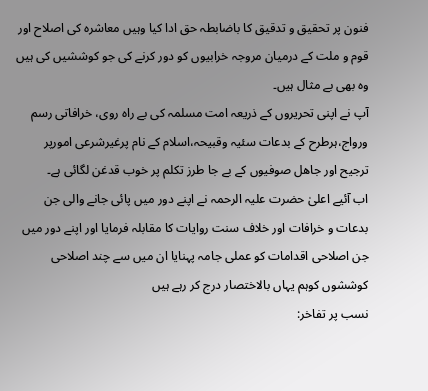فنون پر تحقیق و تدقیق کا باضابطہ حق ادا کیا وہیں معاشرہ کی اصلاح اور قوم و ملت کے درمیان مروجہ خرابیوں کو دور کرنے کی جو کوششیں کی ہیں وہ بھی بے مثال ہیں۔
آپ نے اپنی تحریروں کے ذریعہ امت مسلمہ کی بے راہ روی، خرافاتی رسم ورواج،ہرطرح کے بدعات سئیہ وقبیحہ،اسلام کے نام پرغیرشرعی امورپر ترجیح اور جاھل صوفیوں کے بے جا طرز تکلم پر خوب قدغن لگائی ہے۔
اب آئیے اعلیٰ حضرت علیہ الرحمہ نے اپنے دور میں پائی جانے والی جن بدعات و خرافات اور خلاف سنت روایات کا مقابلہ فرمایا اور اپنے دور میں جن اصلاحی اقدامات کو عملی جامہ پہنایا ان میں سے چند اصلاحی کوششوں کوہم یہاں بالاختصار درج کر رہے ہیں
نسب پر تفاخر: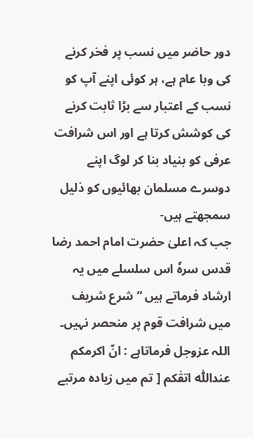دور حاضر میں نسب پر فخر کرنے کی وبا عام ہے، ہر کوئی اپنے آپ کو نسب کے اعتبار سے بڑا ثابت کرنے کی کوشش کرتا ہے اور اس شرافت عرفی کو بنیاد بنا کر لوگ اپنے دوسرے مسلمان بھائیوں کو ذلیل سمجھتے ہیں-
جب کہ اعلیٰ حضرت امام احمد رضا قدس سرہٗ اس سلسلے میں یہ ارشاد فرماتے ہیں “شرع شریف میں شرافت قوم پر منحصر نہیں۔ اللہ عزوجل فرماتاہے : انّ اکرمکم عنداللّٰه اتقٰکم [ تم میں زیادہ مرتبے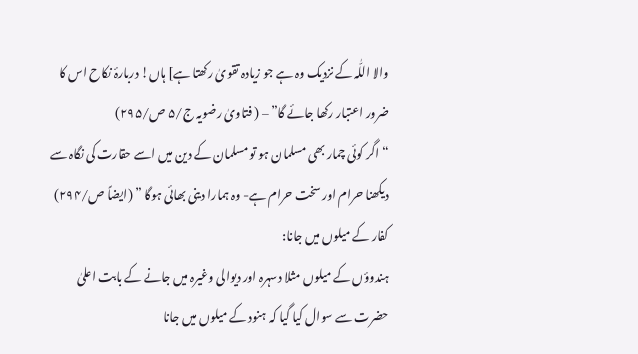والا اللّٰہ کے نزدیک وہ ہے جو زیادہ تقویٰ رکھتا ہے] ہاں! دربارۂ نکاح اس کا ضرور اعتبار رکھا جائے گا” – ( فتاویٰ رضویہ ج/۵ ص/۲۹۵)
“اگر کوئی چمار بھی مسلمان ہو تو مسلمان کے دین میں اسے حقارت کی نگاہ سے دیکھنا حرام اور سخت حرام ہے- وہ ہمارا دینی بھائی ہوگا ” (ایضاً ص/۲۹۴)
کفار کے میلوں میں جانا:
ہندوؤں کے میلوں مثلا دسہرہ اور دیوالی وغیرہ میں جانے کے بابت اعلیٰ حضرت سے سوال کیا گیا کہ ہنود کے میلوں میں جانا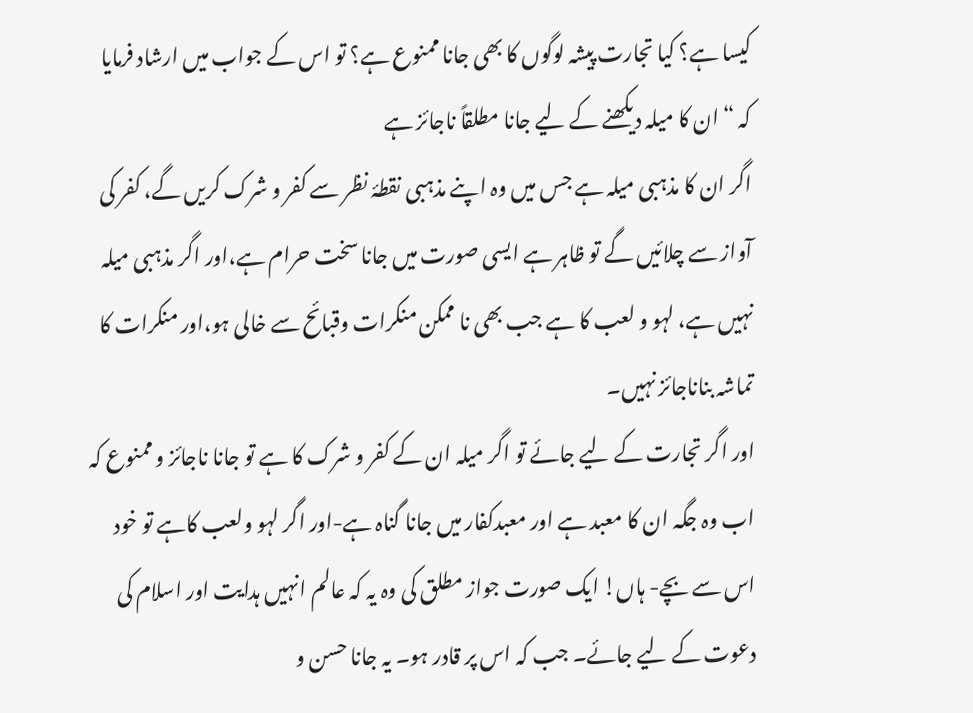کیسا ہے؟ کیا تجارت پیشہ لوگوں کا بھی جانا ممنوع ہے؟ تو اس کے جواب میں ارشاد فرمایا کہ “ان کا میلہ دیکھنے کے لیے جانا مطلقاً ناجائز ہے
اگر ان کا مذہبی میلہ ہے جس میں وہ اپنے مذہبی نقطۂ نظر سے کفر و شرک کریں گے، کفر کی آواز سے چلائیں گے تو ظاہر ہے ایسی صورت میں جانا سخت حرام ہے،اور اگر مذہبی میلہ نہیں ہے، لہو و لعب کا ہے جب بھی نا ممکن منکرات وقبائح سے خالی ہو،اور منکرات کا تماشہ بناناجائز نہیں۔
اور اگر تجارت کے لیے جائے تو اگر میلہ ان کے کفر و شرک کا ہے تو جانا ناجائز و ممنوع کہ اب وہ جگہ ان کا معبد ہے اور معبدکفار میں جانا گناہ ہے-اور اگر لہو ولعب کاہے تو خود اس سے بچے- ہاں! ایک صورت جواز مطلق کی وہ یہ کہ عالم انہیں ہدایت اور اسلام کی دعوت کے لیے جائے۔ جب کہ اس پر قادر ہو۔ یہ جانا حسن و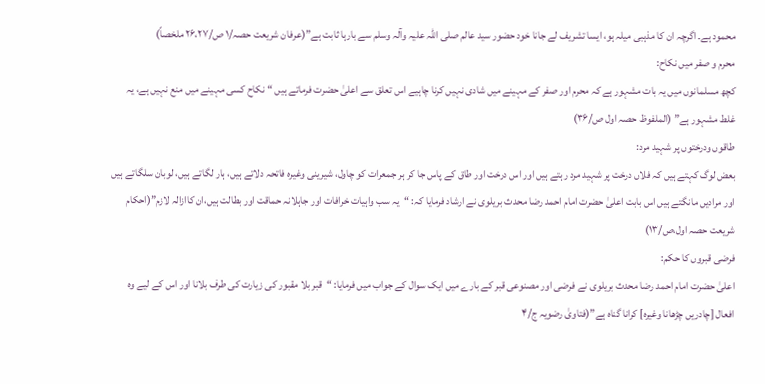محمود ہے۔ اگرچہ ان کا مذہبی میلہ ہو، ایسا تشریف لے جانا خود حضور سید عالم صلی اللہ علیہ وآلہ وسلم سے بارہا ثابت ہے”(عرفان شریعت حصہ/۱ ص/۲۶،۲۷ ملخصاً)
محرم و صفر میں نکاح:
کچھ مسلمانوں میں یہ بات مشہور ہے کہ محرم اور صفر کے مہینے میں شادی نہیں کرنا چاہیے اس تعلق سے اعلیٰ حضرت فرماتے ہیں “نکاح کسی مہینے میں منع نہیں ہے، یہ غلط مشہور ہے” (الملفوظ حصہ اول ص/۳۶)
طاقوں ودرختوں پر شہید مرد:
بعض لوگ کہتے ہیں کہ فلاں درخت پر شہید مرد رہتے ہیں اور اس درخت اور طاق کے پاس جا کر ہر جمعرات کو چاول، شیرینی وغیرہ فاتحہ دلاتے ہیں، ہار لگاتے ہیں، لوبان سلگاتے ہیں اور مرادیں مانگتے ہیں اس بابت اعلیٰ حضرت امام احمد رضا محدث بریلوی نے ارشاد فرمایا کہ: “یہ سب واہیات خرافات اور جاہلانہ حماقت اور بطالت ہیں،ان کاازالہ لازم”(احکام شریعت حصہ اول،ص/۱۳)
فرضی قبروں کا حکم:
اعلیٰ حضرت امام احمد رضا محدث بریلوی نے فرضی اور مصنوعی قبر کے بارے میں ایک سوال کے جواب میں فرمایا: “قبر بلا مقبور کی زیارت کی طرف بلانا اور اس کے لیے وہ افعال [چادریں چڑھانا وغیرہ] کرانا گناہ ہے”(فتاویٰ رضویہ ج/۴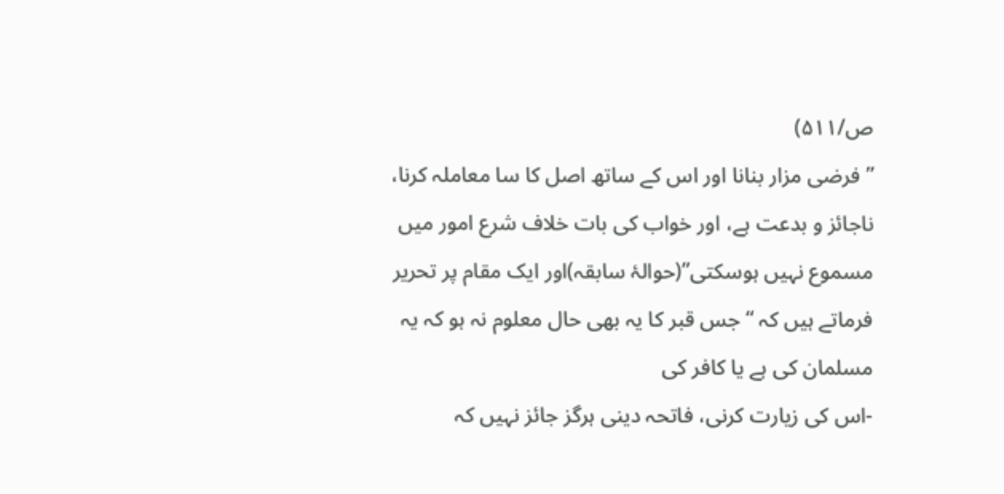ص/۵۱۱)
” فرضی مزار بنانا اور اس کے ساتھ اصل کا سا معاملہ کرنا، ناجائز و بدعت ہے، اور خواب کی بات خلاف شرع امور میں مسموع نہیں ہوسکتی”(حوالۂ سابقہ)اور ایک مقام پر تحریر فرماتے ہیں کہ “جس قبر کا یہ بھی حال معلوم نہ ہو کہ یہ مسلمان کی ہے یا کافر کی
-اس کی زیارت کرنی، فاتحہ دینی ہرگز جائز نہیں کہ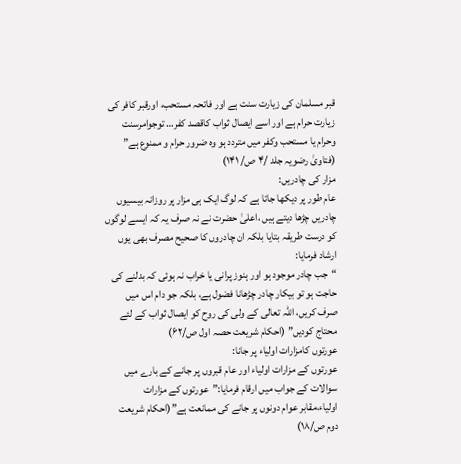قبر مسلمان کی زیارت سنت ہے اور فاتحہ مستحب، اورقبر کافر کی زیارت حرام ہے اور اسے ایصال ثواب کاقصد کفر… توجوامرسنت وحرام یا مستحب وکفر میں متردد ہو وہ ضرور حرام و ممنوع ہے” (فتاویٰ رضویہ جلد /۴ ص/ ۱۴۱)
مزار کی چادریں:
عام طور پر دیکھا جاتا ہے کہ لوگ ایک ہی مزار پر روزانہ بیسیوں چادریں چڑھا دیتے ہیں ،اعلیٰ حضرت نے نہ صرف یہ کہ ایسے لوگوں کو درست طریقہ بتایا بلکہ ان چادروں کا صحیح مصرف بھی یوں ارشاد فرمایا:
“جب چادر موجود ہو اور ہنوز پرانی یا خراب نہ ہوئی کہ بدلنے کی حاجت ہو تو بیکار چادر چڑھانا فضول ہے، بلکہ جو دام اس میں صرف کریں، اللہ تعالی کے ولی کی روح کو ایصال ثواب کے لئے محتاج کودیں” (احکام شریعت حصہ اول ص/۶۲)
عورتوں کامزارات اولیاء پر جانا:
عورتوں کے مزارات اولیاء اور عام قبروں پر جانے کے بارے میں سوالات کے جواب میں ارقام فرمایا:”عورتوں کے مزارات اولیاء،مقابر عوام دونوں پر جانے کی ممانعت ہے”(احکام شریعت دوم ص/۱۸)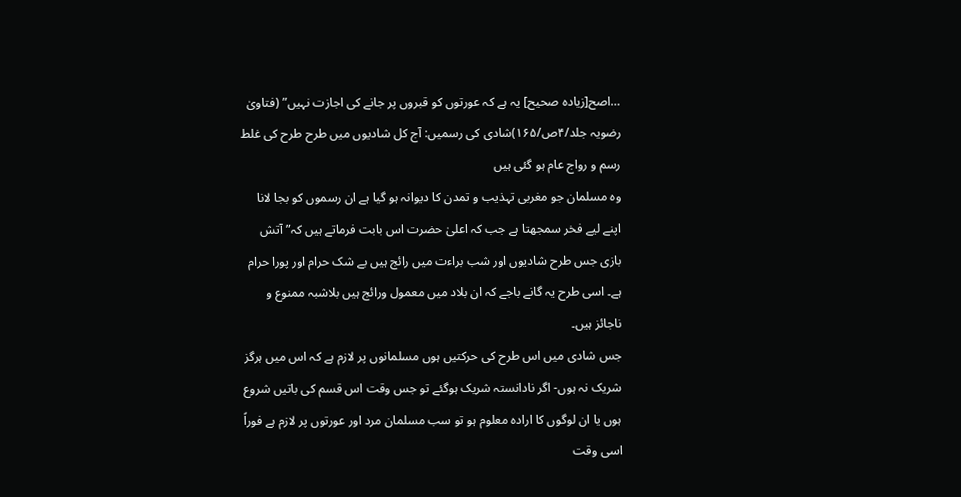…اصح[زیادہ صحیح] یہ ہے کہ عورتوں کو قبروں پر جانے کی اجازت نہیں” (فتاویٰ رضویہ جلد/۴ص/۱۶۵)شادی کی رسمیں: آج کل شادیوں میں طرح طرح کی غلط رسم و رواج عام ہو گئی ہیں
وہ مسلمان جو مغربی تہذیب و تمدن کا دیوانہ ہو گیا ہے ان رسموں کو بجا لانا اپنے لیے فخر سمجھتا ہے جب کہ اعلیٰ حضرت اس بابت فرماتے ہیں کہ” آتش بازی جس طرح شادیوں اور شب براءت میں رائج ہیں بے شک حرام اور پورا حرام ہے۔ اسی طرح یہ گانے باجے کہ ان بلاد میں معمول ورائج ہیں بلاشبہ ممنوع و ناجائز ہیں۔
جس شادی میں اس طرح کی حرکتیں ہوں مسلمانوں پر لازم ہے کہ اس میں ہرگز شریک نہ ہوں- اگر نادانستہ شریک ہوگئے تو جس وقت اس قسم کی باتیں شروع ہوں یا ان لوگوں کا ارادہ معلوم ہو تو سب مسلمان مرد اور عورتوں پر لازم ہے فوراً اسی وقت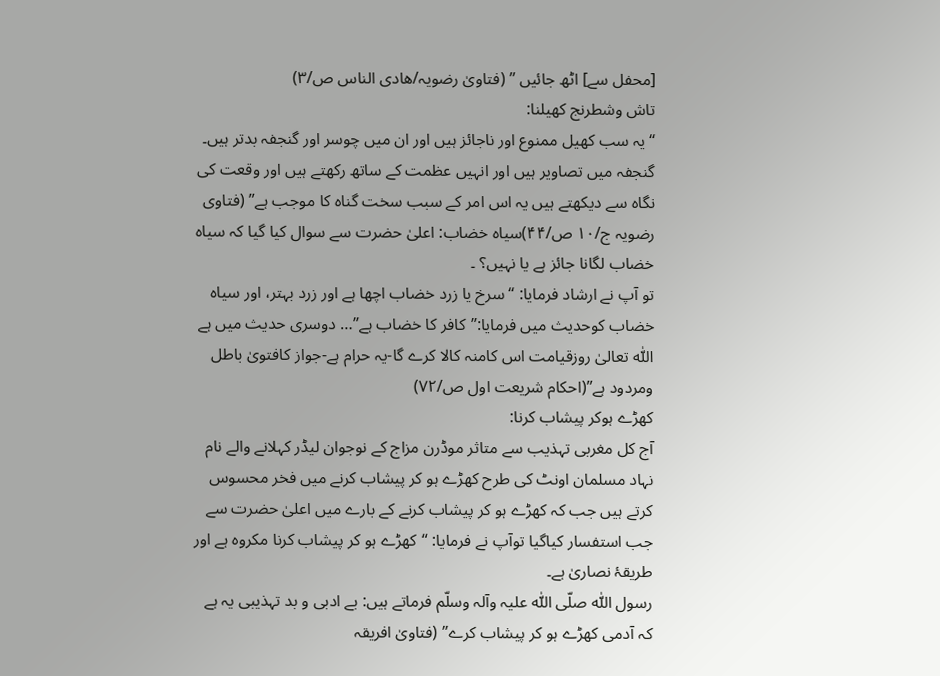[محفل سے] اٹھ جائیں ” (فتاویٰ رضویہ/ھادی الناس ص/۳)
تاش وشطرنج کھیلنا:
“یہ سب کھیل ممنوع اور ناجائز ہیں اور ان میں چوسر اور گنجفہ بدتر ہیں۔ گنجفہ میں تصاویر ہیں اور انہیں عظمت کے ساتھ رکھتے ہیں اور وقعت کی نگاہ سے دیکھتے ہیں یہ اس امر کے سبب سخت گناہ کا موجب ہے” (فتاوی رضویہ ج/۱۰ ص/۴۴)سیاہ خضاب: اعلیٰ حضرت سے سوال کیا گیا کہ سیاہ خضاب لگانا جائز ہے یا نہیں؟ ۔
تو آپ نے ارشاد فرمایا: “سرخ یا زرد خضاب اچھا ہے اور زرد بہتر، اور سیاہ خضاب کوحدیث میں فرمایا:”کافر کا خضاب ہے”… دوسری حدیث میں ہے اللّٰہ تعالیٰ روزقیامت اس کامنہ کالا کرے گا-یہ حرام ہے-جواز کافتویٰ باطل ومردود ہے”(احکام شریعت اول ص/۷۲)
کھڑے ہوکر پیشاب کرنا:
آج کل مغربی تہذیب سے متاثر موڈرن مزاج کے نوجوان لیڈر کہلانے والے نام نہاد مسلمان اونٹ کی طرح کھڑے ہو کر پیشاب کرنے میں فخر محسوس کرتے ہیں جب کہ کھڑے ہو کر پیشاب کرنے کے بارے میں اعلیٰ حضرت سے جب استفسار کیاگیا توآپ نے فرمایا: “کھڑے ہو کر پیشاب کرنا مکروہ ہے اور طریقۂ نصاریٰ ہے۔
رسول اللّٰہ صلّی اللّٰہ علیہ وآلہ وسلّم فرماتے ہیں: بے ادبی و بد تہذیبی یہ ہے کہ آدمی کھڑے ہو کر پیشاب کرے” (فتاویٰ افریقہ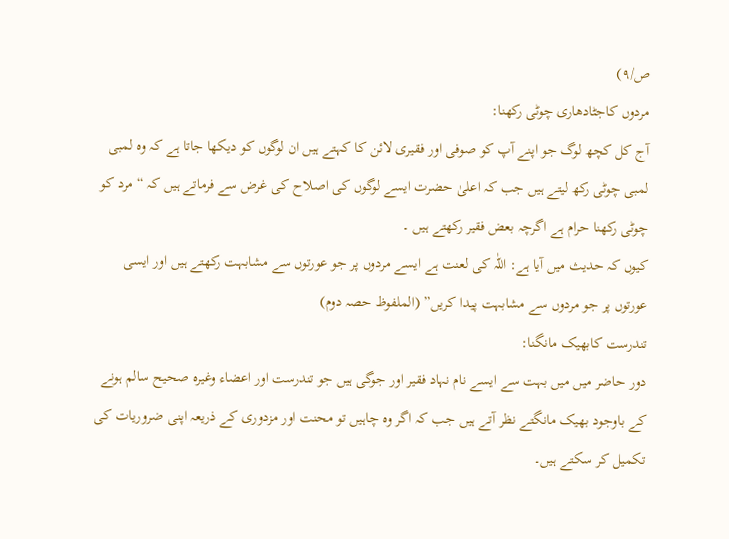ص/۹)
مردوں کاجٹادھاری چوٹی رکھنا:
آج کل کچھ لوگ جو اپنے آپ کو صوفی اور فقیری لائن کا کہتے ہیں ان لوگوں کو دیکھا جاتا ہے کہ وہ لمبی لمبی چوٹی رکھ لیتے ہیں جب کہ اعلیٰ حضرت ایسے لوگوں کی اصلاح کی غرض سے فرماتے ہیں کہ “مرد کو چوٹی رکھنا حرام ہے اگرچہ بعض فقیر رکھتے ہیں ۔
کیوں کہ حدیث میں آیا ہے: اللّٰہ کی لعنت ہے ایسے مردوں پر جو عورتوں سے مشابہت رکھتے ہیں اور ایسی عورتوں پر جو مردوں سے مشابہت پیدا کریں” (الملفوظ حصہ دوم)
تندرست کابھیک مانگنا:
دور حاضر میں میں بہت سے ایسے نام نہاد فقیر اور جوگی ہیں جو تندرست اور اعضاء وغیرہ صحیح سالم ہونے کے باوجود بھیک مانگتے نظر آتے ہیں جب کہ اگر وہ چاہیں تو محنت اور مزدوری کے ذریعہ اپنی ضروریات کی تکمیل کر سکتے ہیں۔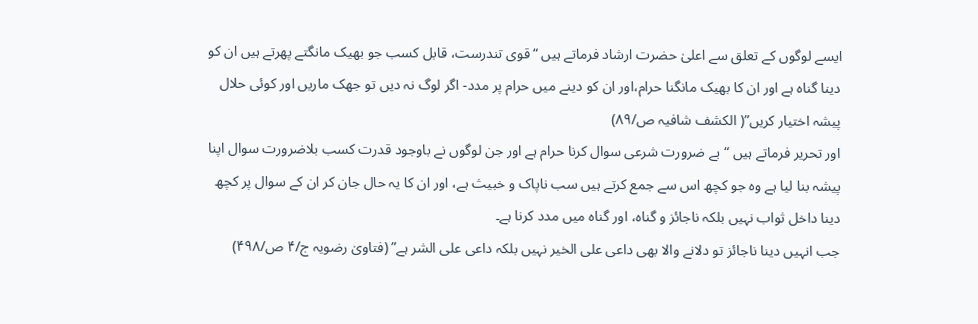ایسے لوگوں کے تعلق سے اعلیٰ حضرت ارشاد فرماتے ہیں “قوی تندرست، قابل کسب جو بھیک مانگتے پھرتے ہیں ان کو دینا گناہ ہے اور ان کا بھیک مانگنا حرام،اور ان کو دینے میں حرام پر مدد- اگر لوگ نہ دیں تو جھک ماریں اور کوئی حلال پیشہ اختیار کریں”( الکشف شافیہ ص/۸۹)
اور تحریر فرماتے ہیں “بے ضرورت شرعی سوال کرنا حرام ہے اور جن لوگوں نے باوجود قدرت کسب بلاضرورت سوال اپنا پیشہ بنا لیا ہے وہ جو کچھ اس سے جمع کرتے ہیں سب ناپاک و خبیث ہے، اور ان کا یہ حال جان کر ان کے سوال پر کچھ دینا داخل ثواب نہیں بلکہ ناجائز و گناہ، اور گناہ میں مدد کرنا ہے۔
جب انہیں دینا ناجائز تو دلانے والا بھی داعی علی الخیر نہیں بلکہ داعی علی الشر ہے” (فتاویٰ رضویہ ج/۴ ص/۴۹۸)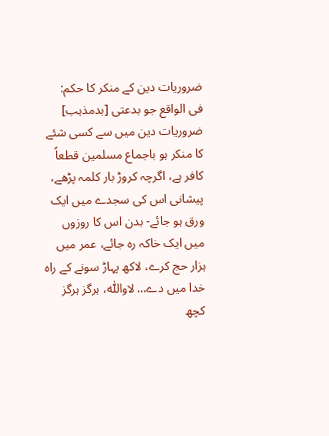ضروریات دین کے منکر کا حکم:
فی الواقع جو بدعتی [بدمذہب] ضروریات دین میں سے کسی شئے کا منکر ہو باجماع مسلمین قطعاً کافر ہے، اگرچہ کروڑ بار کلمہ پڑھے، پیشانی اس کی سجدے میں ایک ورق ہو جائے- بدن اس کا روزوں میں ایک خاکہ رہ جائے، عمر میں ہزار حج کرے، لاکھ پہاڑ سونے کے راہ خدا میں دے… لاواللّٰه، ہرگز ہرگز کچھ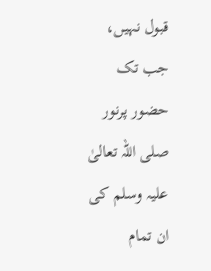قبول نہیں، جب تک حضور پرنور صلی اللہ تعالیٰ علیہ وسلم کی ان تمام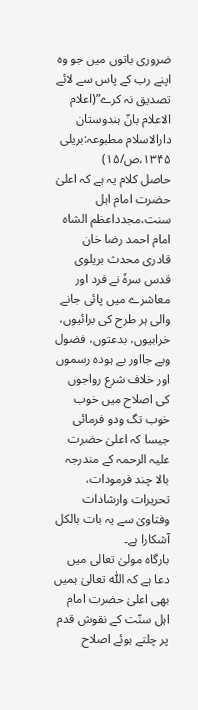ضروری باتوں میں جو وہ اپنے رب کے پاس سے لائے تصدیق نہ کرے”(اعلام الاعلام بانّ ہندوستان دارالاسلام مطبوعہ:بریلی ۱۳۴۵،ص/۱۵)
حاصل کلام یہ ہے کہ اعلیٰ حضرت امام اہل سنت،مجدداعظم الشاہ امام احمد رضا خان قادری محدث بریلوی قدس سرہٗ نے فرد اور معاشرے میں پائی جانے والی ہر طرح کی برائیوں، خرابیوں، بدعتوں، فضول وبے جااور بے ہودہ رسموں اور خلاف شرع رواجوں کی اصلاح میں خوب خوب تگ ودو فرمائی جیسا کہ اعلیٰ حضرت علیہ الرحمہ کے مندرجہ بالا چند فرمودات، تحریرات وارشادات وفتاویٰ سے یہ بات بالکل آشکارا ہے۔
بارگاہ مولیٰ تعالی میں دعا ہے کہ اللّٰہ تعالیٰ ہمیں بھی اعلیٰ حضرت امام اہل سنّت کے نقوش قدم پر چلتے ہوئے اصلاح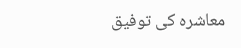معاشرہ کی توفیق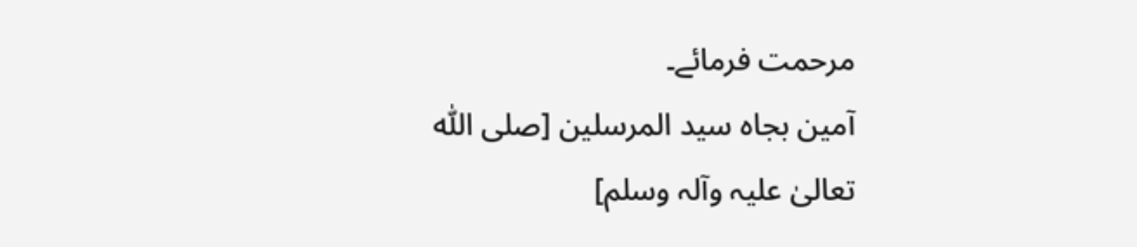مرحمت فرمائے۔
آمین بجاہ سید المرسلین [صلی اللّٰہ تعالیٰ علیہ وآلہ وسلم]